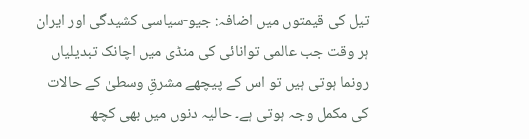تیل کی قیمتوں میں اضافہ: جیو-سیاسی کشیدگی اور ایران
ہر وقت جب عالمی توانائی کی منڈی میں اچانک تبدیلیاں رونما ہوتی ہیں تو اس کے پیچھے مشرقِ وسطیٰ کے حالات کی مکمل وجہ ہوتی ہے۔ حالیہ دنوں میں بھی کچھ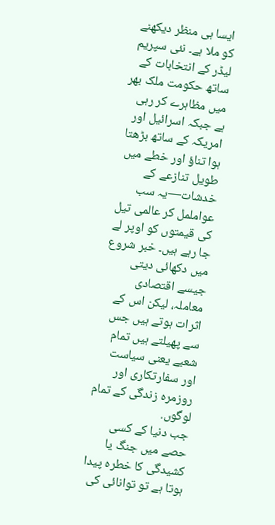ایسا ہی منظر دیکھنے کو ملا ہے۔ نئی سپریم لیڈر کے انتخابات کے ساتھ حکومت ملک بھر میں مظاہرے کر رہی ہے جبکہ اسرائیل اور امریکہ کے ساتھ بڑھتا ہوا تناؤ اور خطے میں طویل تنازعے کے خدشات—یہ سب عواململ کر عالمی تیل کی قیمتوں کو اوپر لے جا رہے ہیں۔ خبر شروع میں دکھائی دیتی جیسے اقتصادی معاملہ، لیکن اس کے اثرات ہوتے ہیں جس سے پھیلتے ہیں تمام شعبے یعنی سیاست اور سفارتکاری اور روزمرہ زندگی کے تمام لوگوں.
جب دنیا کے کسی حصے میں جنگ یا کشیدگی کا خطرہ پیدا ہوتا ہے تو توانائی کی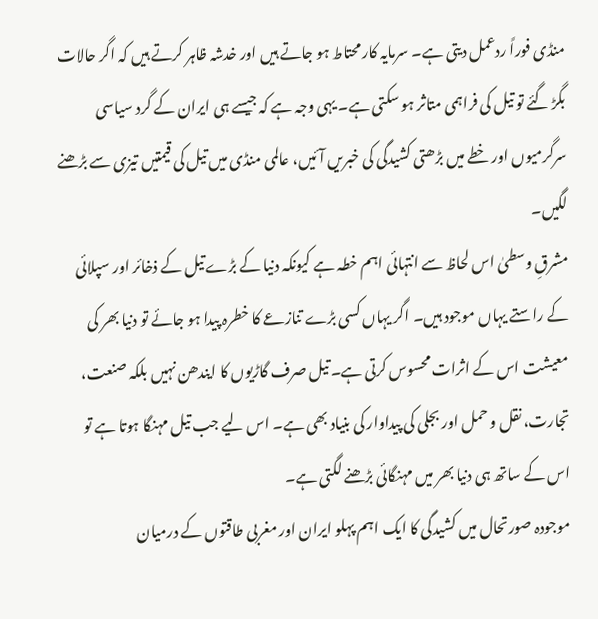منڈی فوراً ردعمل دیتی ہے۔ سرمایہ کار محتاط ہو جاتے ہیں اور خدشہ ظاہر کرتے ہیں کہ اگر حالات بگڑ گئے تو تیل کی فراہمی متاثر ہو سکتی ہے۔ یہی وجہ ہے کہ جیسے ہی ایران کے گرد سیاسی سرگرمیوں اور خطے میں بڑھتی کشیدگی کی خبریں آئیں، عالمی منڈی میں تیل کی قیمتیں تیزی سے بڑھنے لگیں۔
مشرقِ وسطیٰ اس لحاظ سے انتہائی اہم خطہ ہے کیونکہ دنیا کے بڑے تیل کے ذخائر اور سپلائی کے راستے یہاں موجود ہیں۔ اگر یہاں کسی بڑے تنازعے کا خطرہ پیدا ہو جائے تو دنیا بھر کی معیشت اس کے اثرات محسوس کرتی ہے۔ تیل صرف گاڑیوں کا ایندھن نہیں بلکہ صنعت، تجارت، نقل و حمل اور بجلی کی پیداوار کی بنیاد بھی ہے۔ اس لیے جب تیل مہنگا ہوتا ہے تو اس کے ساتھ ہی دنیا بھر میں مہنگائی بڑھنے لگتی ہے۔
موجودہ صورتحال میں کشیدگی کا ایک اہم پہلو ایران اور مغربی طاقتوں کے درمیان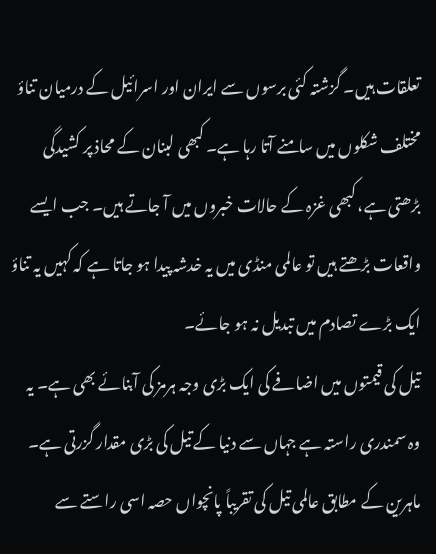تعلقات ہیں۔ گزشتہ کئی برسوں سے ایران اور اسرائیل کے درمیان تناؤ مختلف شکلوں میں سامنے آتا رہا ہے۔ کبھی لبنان کے محاذ پر کشیدگی بڑھتی ہے، کبھی غزہ کے حالات خبروں میں آ جاتے ہیں۔ جب ایسے واقعات بڑھتے ہیں تو عالمی منڈی میں یہ خدشہ پیدا ہو جاتا ہے کہ کہیں یہ تناؤ ایک بڑے تصادم میں تبدیل نہ ہو جائے۔
تیل کی قیمتوں میں اضافے کی ایک بڑی وجہ ہرمز کی آبنائے بھی ہے۔ یہ وہ سمندری راستہ ہے جہاں سے دنیا کے تیل کی بڑی مقدار گزرتی ہے۔ ماہرین کے مطابق عالمی تیل کی تقریباً پانچواں حصہ اسی راستے سے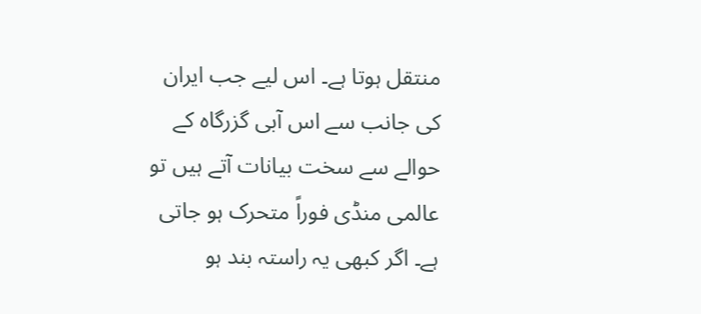منتقل ہوتا ہے۔ اس لیے جب ایران کی جانب سے اس آبی گزرگاہ کے حوالے سے سخت بیانات آتے ہیں تو عالمی منڈی فوراً متحرک ہو جاتی ہے۔ اگر کبھی یہ راستہ بند ہو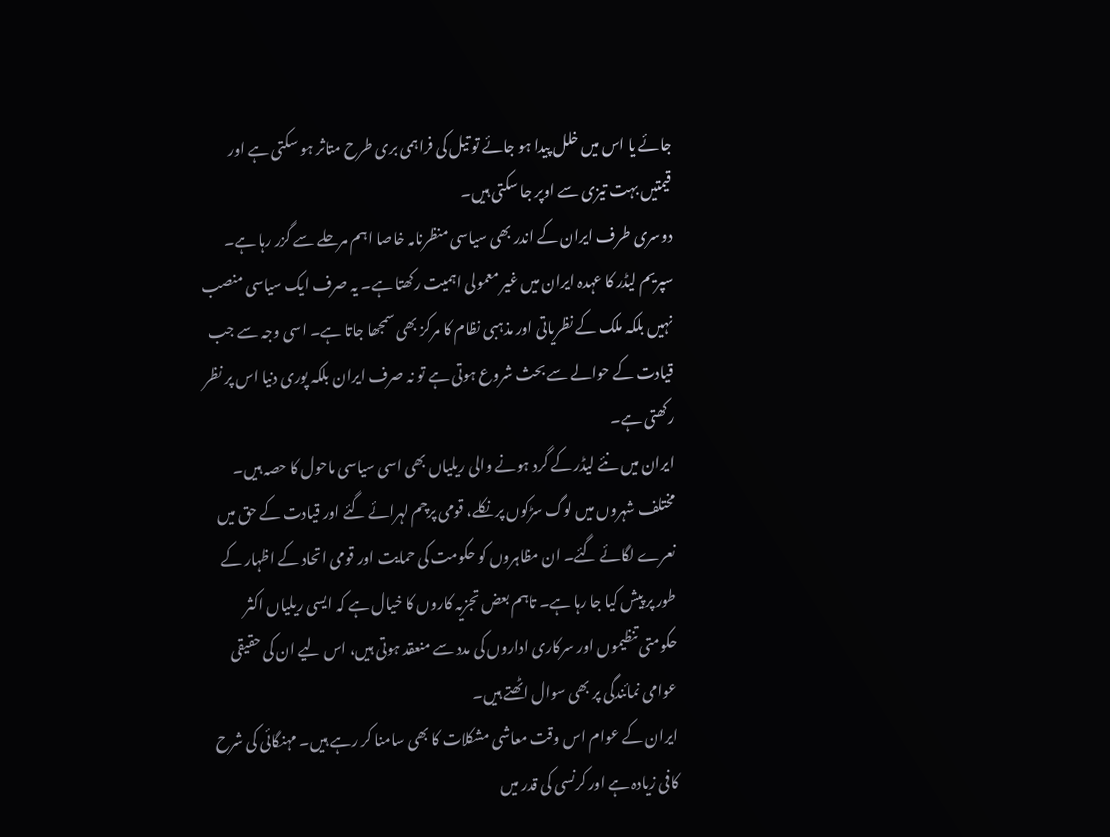جائے یا اس میں خلل پیدا ہو جائے تو تیل کی فراہمی بری طرح متاثر ہو سکتی ہے اور قیمتیں بہت تیزی سے اوپر جا سکتی ہیں۔
دوسری طرف ایران کے اندر بھی سیاسی منظرنامہ خاصا اہم مرحلے سے گزر رہا ہے۔ سپریم لیڈر کا عہدہ ایران میں غیر معمولی اہمیت رکھتا ہے۔ یہ صرف ایک سیاسی منصب نہیں بلکہ ملک کے نظریاتی اور مذہبی نظام کا مرکز بھی سمجھا جاتا ہے۔ اسی وجہ سے جب قیادت کے حوالے سے بحث شروع ہوتی ہے تو نہ صرف ایران بلکہ پوری دنیا اس پر نظر رکھتی ہے۔
ایران میں نئے لیڈر کے گرد ہونے والی ریلیاں بھی اسی سیاسی ماحول کا حصہ ہیں۔ مختلف شہروں میں لوگ سڑکوں پر نکلے، قومی پرچم لہرائے گئے اور قیادت کے حق میں نعرے لگائے گئے۔ ان مظاہروں کو حکومت کی حمایت اور قومی اتحاد کے اظہار کے طور پر پیش کیا جا رہا ہے۔ تاہم بعض تجزیہ کاروں کا خیال ہے کہ ایسی ریلیاں اکثر حکومتی تنظیموں اور سرکاری اداروں کی مدد سے منعقد ہوتی ہیں، اس لیے ان کی حقیقی عوامی نمائندگی پر بھی سوال اٹھتے ہیں۔
ایران کے عوام اس وقت معاشی مشکلات کا بھی سامنا کر رہے ہیں۔ مہنگائی کی شرح کافی زیادہ ہے اور کرنسی کی قدر میں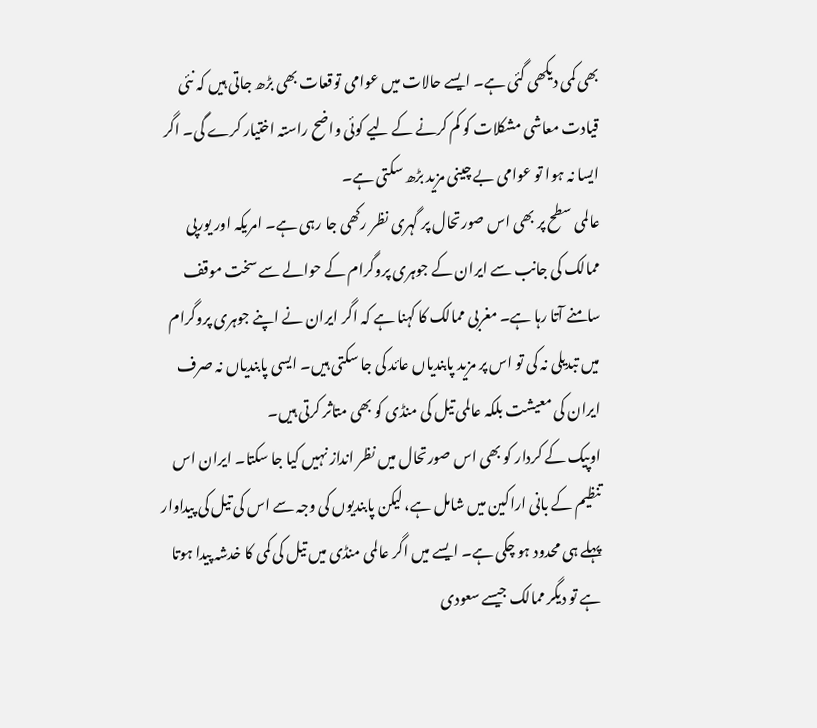بھی کمی دیکھی گئی ہے۔ ایسے حالات میں عوامی توقعات بھی بڑھ جاتی ہیں کہ نئی قیادت معاشی مشکلات کو کم کرنے کے لیے کوئی واضح راستہ اختیار کرے گی۔ اگر ایسا نہ ہوا تو عوامی بے چینی مزید بڑھ سکتی ہے۔
عالمی سطح پر بھی اس صورتحال پر گہری نظر رکھی جا رہی ہے۔ امریکہ اور یورپی ممالک کی جانب سے ایران کے جوہری پروگرام کے حوالے سے سخت موقف سامنے آتا رہا ہے۔ مغربی ممالک کا کہنا ہے کہ اگر ایران نے اپنے جوہری پروگرام میں تبدیلی نہ کی تو اس پر مزید پابندیاں عائد کی جا سکتی ہیں۔ ایسی پابندیاں نہ صرف ایران کی معیشت بلکہ عالمی تیل کی منڈی کو بھی متاثر کرتی ہیں۔
اوپیک کے کردار کو بھی اس صورتحال میں نظر انداز نہیں کیا جا سکتا۔ ایران اس تنظیم کے بانی اراکین میں شامل ہے، لیکن پابندیوں کی وجہ سے اس کی تیل کی پیداوار پہلے ہی محدود ہو چکی ہے۔ ایسے میں اگر عالمی منڈی میں تیل کی کمی کا خدشہ پیدا ہوتا ہے تو دیگر ممالک جیسے سعودی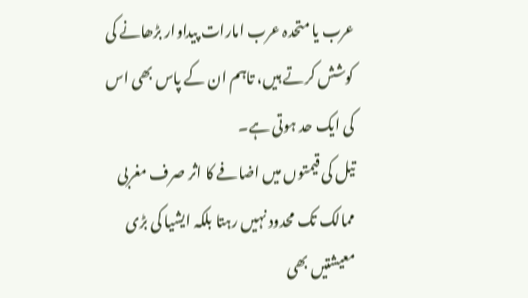عرب یا متحدہ عرب امارات پیداوار بڑھانے کی کوشش کرتے ہیں، تاہم ان کے پاس بھی اس کی ایک حد ہوتی ہے۔
تیل کی قیمتوں میں اضافے کا اثر صرف مغربی ممالک تک محدود نہیں رہتا بلکہ ایشیا کی بڑی معیشتیں بھی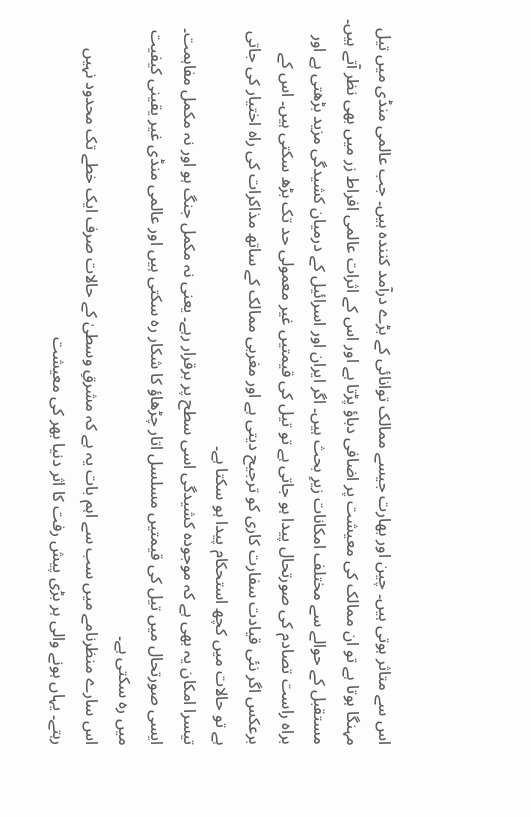اس سے متاثر ہوتی ہیں۔ چین اور بھارت جیسے ممالک توانائی کے بڑے درآمد کنندہ ہیں۔ جب عالمی منڈی میں تیل مہنگا ہوتا ہے تو ان ممالک کی معیشت پر اضافی دباؤ پڑتا ہے اور اس کے اثرات عالمی افراط زر میں بھی نظر آتے ہیں۔
مستقبل کے حوالے سے مختلف امکانات زیرِ بحث ہیں۔ اگر ایران اور اسرائیل کے درمیان کشیدگی مزید بڑھتی ہے اور براہ راست تصادم کی صورتحال پیدا ہو جاتی ہے تو تیل کی قیمتیں غیر معمولی حد تک بڑھ سکتی ہیں۔ اس کے برعکس اگر نئی قیادت سفارت کاری کو ترجیح دیتی ہے اور مغربی ممالک کے ساتھ مذاکرات کی راہ اختیار کی جاتی ہے تو حالات میں کچھ استحکام پیدا ہو سکتا ہے۔
تیسرا امکان یہ بھی ہے کہ موجودہ کشیدگی اسی سطح پر برقرار رہے۔ یعنی نہ مکمل جنگ ہو اور نہ مکمل مفاہمت۔ ایسی صورتحال میں تیل کی قیمتیں مسلسل اتار چڑھاؤ کا شکار رہ سکتی ہیں اور عالمی منڈی غیر یقینی کیفیت میں رہ سکتی ہے۔
اس سارے منظرنامے میں سب سے اہم بات یہ ہے کہ مشرقِ وسطیٰ کے حالات صرف ایک خطے تک محدود نہیں رہتے۔ یہاں ہونے والی ہر بڑی پیش رفت کا اثر دنیا بھر کی معیشت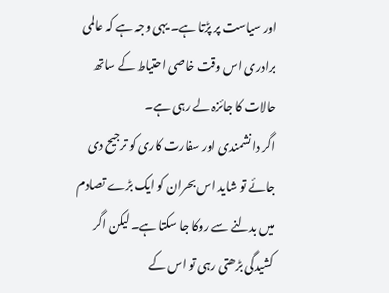اور سیاست پر پڑتا ہے۔ یہی وجہ ہے کہ عالمی برادری اس وقت خاصی احتیاط کے ساتھ حالات کا جائزہ لے رہی ہے۔
اگر دانشمندی اور سفارت کاری کو ترجیح دی جائے تو شاید اس بحران کو ایک بڑے تصادم میں بدلنے سے روکا جا سکتا ہے۔ لیکن اگر کشیدگی بڑھتی رہی تو اس کے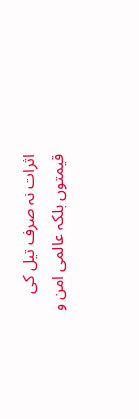اثرات نہ صرف تیل کی قیمتوں بلکہ عالمی امن و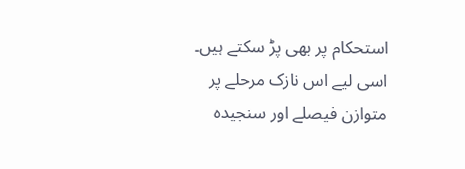استحکام پر بھی پڑ سکتے ہیں۔ اسی لیے اس نازک مرحلے پر متوازن فیصلے اور سنجیدہ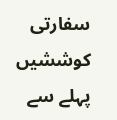سفارتی کوششیں پہلے سے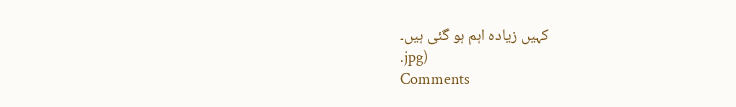کہیں زیادہ اہم ہو گئی ہیں۔
.jpg)
Comments